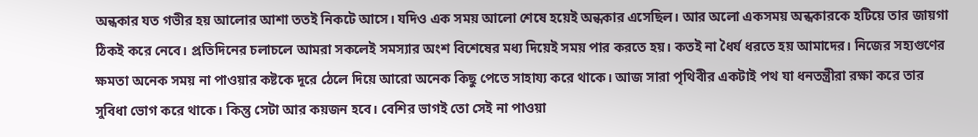অন্ধকার যত গভীর হয় আলোর আশা ততই নিকটে আসে। যদিও এক সময় আলো শেষে হয়েই অন্ধকার এসেছিল। আর অলো একসময় অন্ধকারকে হটিয়ে তার জায়গা ঠিকই করে নেবে। প্রতিদিনের চলাচলে আমরা সকলেই সমস্যার অংশ বিশেষের মধ্য দিয়েই সময় পার করতে হয়। কতই না ধৈর্য ধরতে হয় আমাদের। নিজের সহ্যগুণের ক্ষমতা অনেক সময় না পাওয়ার কষ্টকে দূরে ঠেলে দিয়ে আরো অনেক কিছু পেতে সাহায্য করে থাকে। আজ সারা পৃথিবীর একটাই পথ যা ধনতন্ত্রীরা রক্ষা করে তার সুবিধা ভোগ করে থাকে। কিন্তু সেটা আর কয়জন হবে। বেশির ভাগই তো সেই না পাওয়া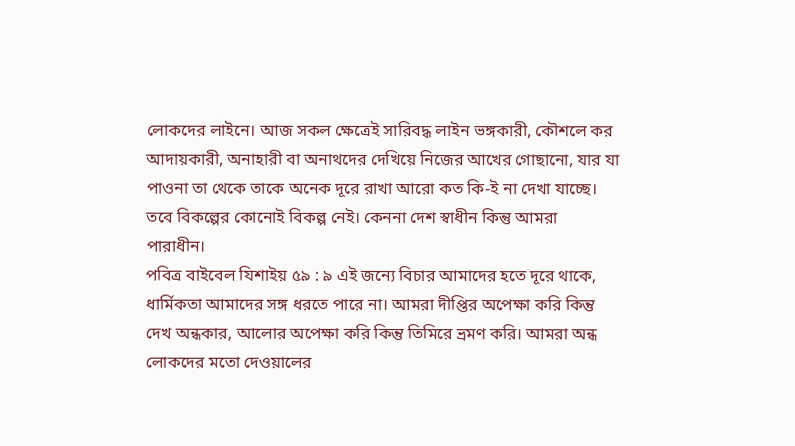লোকদের লাইনে। আজ সকল ক্ষেত্রেই সারিবদ্ধ লাইন ভঙ্গকারী, কৌশলে কর আদায়কারী, অনাহারী বা অনাথদের দেখিয়ে নিজের আখের গোছানো, যার যা পাওনা তা থেকে তাকে অনেক দূরে রাখা আরো কত কি-ই না দেখা যাচ্ছে। তবে বিকল্পের কোনোই বিকল্প নেই। কেননা দেশ স্বাধীন কিন্তু আমরা পারাধীন।
পবিত্র বাইবেল যিশাইয় ৫৯ : ৯ এই জন্যে বিচার আমাদের হতে দূরে থাকে, ধার্মিকতা আমাদের সঙ্গ ধরতে পারে না। আমরা দীপ্তির অপেক্ষা করি কিন্তু দেখ অন্ধকার, আলোর অপেক্ষা করি কিন্তু তিমিরে ভ্রমণ করি। আমরা অন্ধ লোকদের মতো দেওয়ালের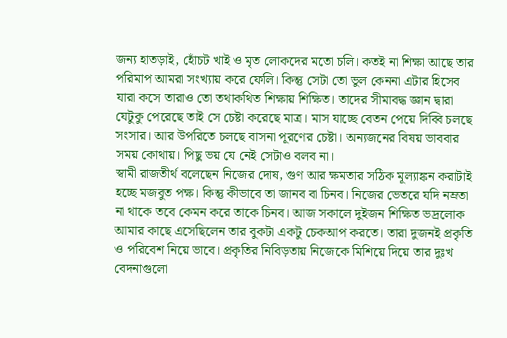জন্য হাতড়াই, হোঁচট খাই ও মৃত লোকদের মতো চলি। কতই না শিক্ষা আছে তার পরিমাপ আমরা সংখ্যায় করে ফেলি। কিন্তু সেটা তো ভুল কেননা এটার হিসেব যারা কসে তারাও তো তথাকথিত শিক্ষায় শিক্ষিত। তাদের সীমাবদ্ধ জ্ঞান দ্বারা যেটুকু পেরেছে তাই সে চেষ্টা করেছে মাত্র। মাস যাচ্ছে বেতন পেয়ে দিব্বি চলছে সংসার। আর উপরিতে চলছে বাসনা পূরণের চেষ্টা। অন্যজনের বিষয় ভাববার সময় কোথায়। পিছু ভয় যে নেই সেটাও বলব না।
স্বামী রাজতীর্থ বলেছেন নিজের দোষ, গুণ আর ক্ষমতার সঠিক মূল্যাঙ্কন করাটাই হচ্ছে মজবুত পক্ষ। কিন্তু কীভাবে তা জানব বা চিনব। নিজের ভেতরে যদি নম্রতা না থাকে তবে কেমন করে তাকে চিনব। আজ সকালে দুইজন শিক্ষিত ভদ্রলোক আমার কাছে এসেছিলেন তার বুকটা একটু চেকআপ করতে। তারা দুজনই প্রকৃতি ও পরিবেশ নিয়ে ভাবে। প্রকৃতির নিবিড়তায় নিজেকে মিশিয়ে দিয়ে তার দুঃখ বেদনাগুলো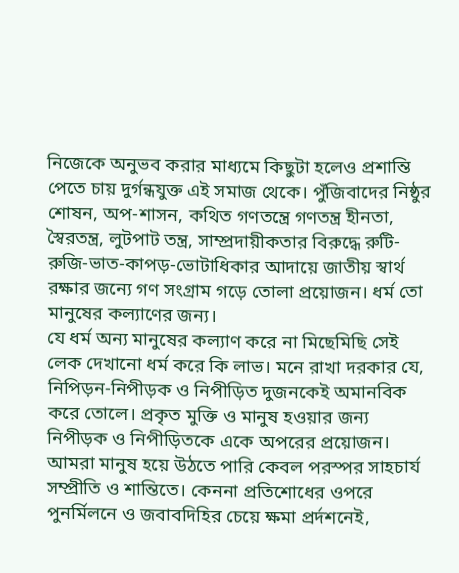নিজেকে অনুভব করার মাধ্যমে কিছুটা হলেও প্রশান্তি পেতে চায় দুর্গন্ধযুক্ত এই সমাজ থেকে। পুঁজিবাদের নিষ্ঠুর শোষন, অপ-শাসন, কথিত গণতন্ত্রে গণতন্ত্র হীনতা, স্বৈরতন্ত্র, লুটপাট তন্ত্র, সাম্প্রদায়ীকতার বিরুদ্ধে রুটি-রুজি-ভাত-কাপড়-ভোটাধিকার আদায়ে জাতীয় স্বার্থ রক্ষার জন্যে গণ সংগ্রাম গড়ে তোলা প্রয়োজন। ধর্ম তো মানুষের কল্যাণের জন্য।
যে ধর্ম অন্য মানুষের কল্যাণ করে না মিছেমিছি সেই লেক দেখানো ধর্ম করে কি লাভ। মনে রাখা দরকার যে, নিপিড়ন-নিপীড়ক ও নিপীড়িত দুজনকেই অমানবিক করে তোলে। প্রকৃত মুক্তি ও মানুষ হওয়ার জন্য নিপীড়ক ও নিপীড়িতকে একে অপরের প্রয়োজন। আমরা মানুষ হয়ে উঠতে পারি কেবল পরস্পর সাহচার্য সম্প্রীতি ও শান্তিতে। কেননা প্রতিশোধের ওপরে পুনর্মিলনে ও জবাবদিহির চেয়ে ক্ষমা প্রর্দশনেই,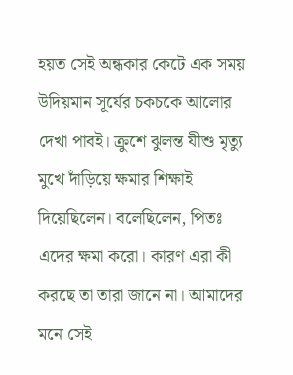হয়ত সেই অন্ধকার কেটে এক সময় উদিয়মান সূর্যের চকচকে আলোর দেখা পাবই। ক্রুশে ঝুলন্ত যীশু মৃত্যু মুখে দাঁড়িয়ে ক্ষমার শিক্ষাই দিয়েছিলেন। বলেছিলেন, পিতঃ এদের ক্ষমা করো। কারণ এরা কী করছে তা তারা জানে না। আমাদের মনে সেই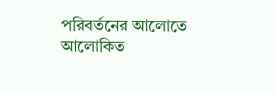পরিবর্তনের আলোতে আলোকিত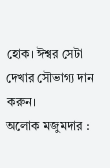হোক। ঈশ্বর সেটা দেখার সৌভাগ্য দান করুন।
অলোক মজুমদার :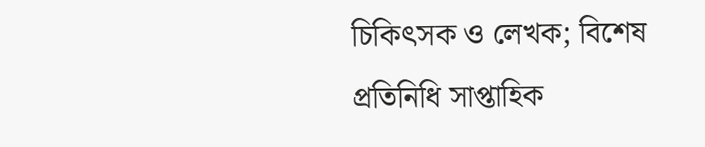চিকিৎসক ও লেখক; বিশেষ প্রতিনিধি সাপ্তাহিক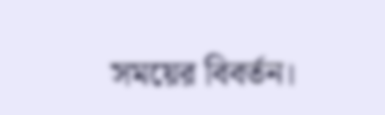সময়ের বিবর্তন।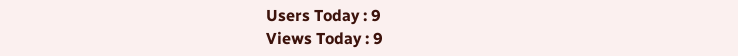Users Today : 9
Views Today : 9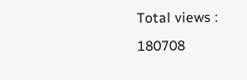Total views : 180708